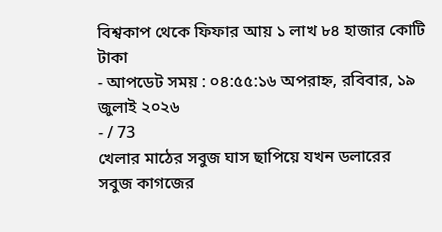বিশ্বকাপ থেকে ফিফার আয় ১ লাখ ৮৪ হাজার কোটি টাকা
- আপডেট সময় : ০৪:৫৫:১৬ অপরাহ্ন, রবিবার, ১৯ জুলাই ২০২৬
- / 73
খেলার মাঠের সবুজ ঘাস ছাপিয়ে যখন ডলারের সবুজ কাগজের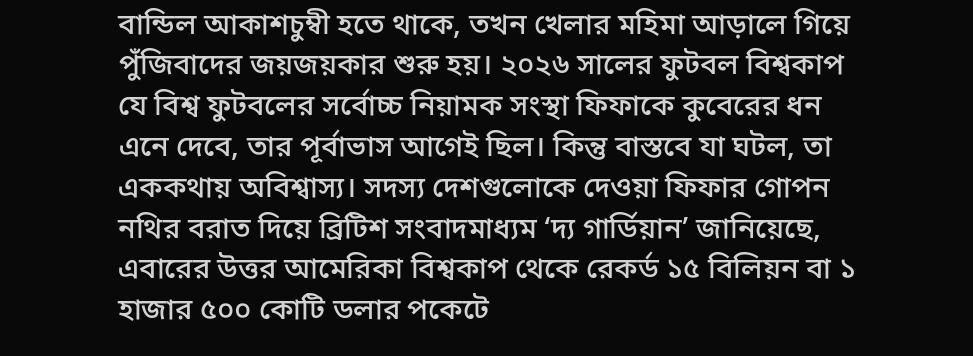বান্ডিল আকাশচুম্বী হতে থাকে, তখন খেলার মহিমা আড়ালে গিয়ে পুঁজিবাদের জয়জয়কার শুরু হয়। ২০২৬ সালের ফুটবল বিশ্বকাপ যে বিশ্ব ফুটবলের সর্বোচ্চ নিয়ামক সংস্থা ফিফাকে কুবেরের ধন এনে দেবে, তার পূর্বাভাস আগেই ছিল। কিন্তু বাস্তবে যা ঘটল, তা এককথায় অবিশ্বাস্য। সদস্য দেশগুলোকে দেওয়া ফিফার গোপন নথির বরাত দিয়ে ব্রিটিশ সংবাদমাধ্যম ‘দ্য গার্ডিয়ান’ জানিয়েছে, এবারের উত্তর আমেরিকা বিশ্বকাপ থেকে রেকর্ড ১৫ বিলিয়ন বা ১ হাজার ৫০০ কোটি ডলার পকেটে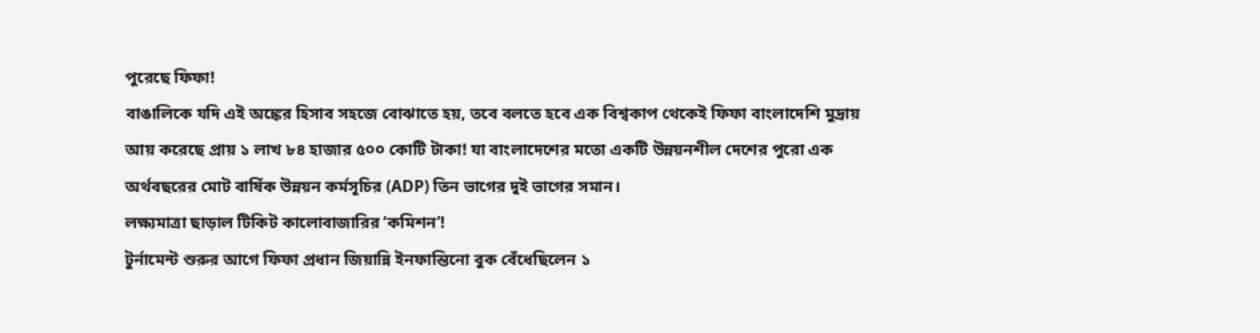পুরেছে ফিফা!
বাঙালিকে যদি এই অঙ্কের হিসাব সহজে বোঝাতে হয়, তবে বলতে হবে এক বিশ্বকাপ থেকেই ফিফা বাংলাদেশি মুদ্রায় আয় করেছে প্রায় ১ লাখ ৮৪ হাজার ৫০০ কোটি টাকা! যা বাংলাদেশের মতো একটি উন্নয়নশীল দেশের পুরো এক অর্থবছরের মোট বার্ষিক উন্নয়ন কর্মসূচির (ADP) তিন ভাগের দুই ভাগের সমান।
লক্ষ্যমাত্রা ছাড়াল টিকিট কালোবাজারির ‘কমিশন’!
টুর্নামেন্ট শুরুর আগে ফিফা প্রধান জিয়ান্নি ইনফান্তিনো বুক বেঁধেছিলেন ১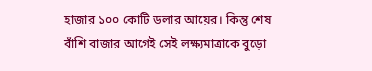হাজার ১০০ কোটি ডলার আয়ের। কিন্তু শেষ বাঁশি বাজার আগেই সেই লক্ষ্যমাত্রাকে বুড়ো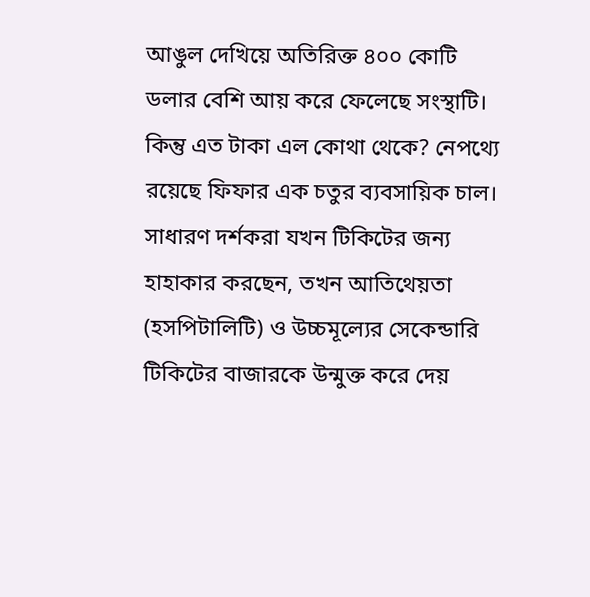আঙুল দেখিয়ে অতিরিক্ত ৪০০ কোটি ডলার বেশি আয় করে ফেলেছে সংস্থাটি।
কিন্তু এত টাকা এল কোথা থেকে? নেপথ্যে রয়েছে ফিফার এক চতুর ব্যবসায়িক চাল। সাধারণ দর্শকরা যখন টিকিটের জন্য হাহাকার করছেন, তখন আতিথেয়তা (হসপিটালিটি) ও উচ্চমূল্যের সেকেন্ডারি টিকিটের বাজারকে উন্মুক্ত করে দেয়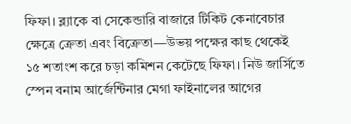ফিফা। ব্ল্যাকে বা সেকেন্ডারি বাজারে টিকিট কেনাবেচার ক্ষেত্রে ক্রেতা এবং বিক্রেতা—উভয় পক্ষের কাছ থেকেই ১৫ শতাংশ করে চড়া কমিশন কেটেছে ফিফা। নিউ জার্সিতে স্পেন বনাম আর্জেন্টিনার মেগা ফাইনালের আগের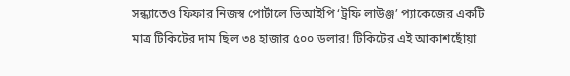সন্ধ্যাতেও ফিফার নিজস্ব পোর্টালে ভিআইপি ‘ট্রফি লাউঞ্জ’ প্যাকেজের একটি মাত্র টিকিটের দাম ছিল ৩৪ হাজার ৫০০ ডলার! টিকিটের এই আকাশছোঁয়া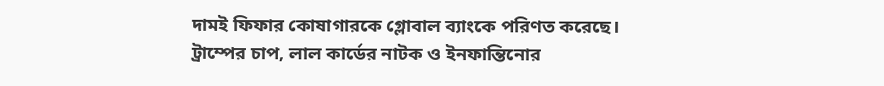দামই ফিফার কোষাগারকে গ্লোবাল ব্যাংকে পরিণত করেছে।
ট্রাম্পের চাপ, লাল কার্ডের নাটক ও ইনফান্তিনোর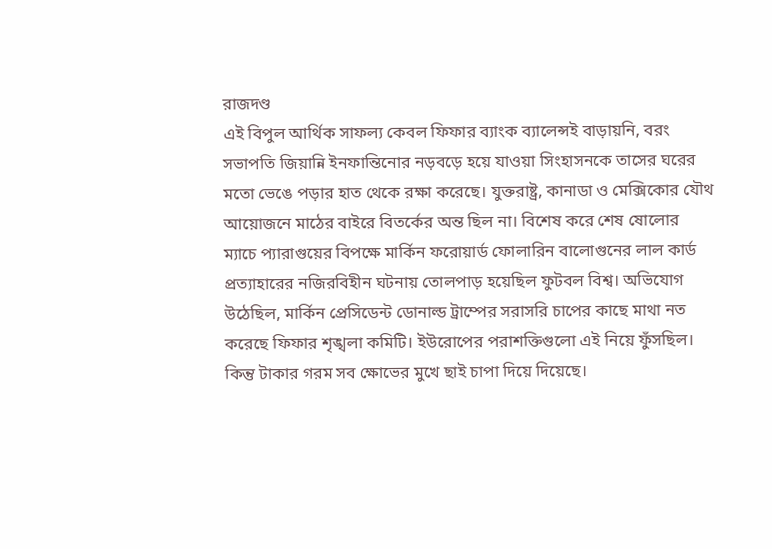রাজদণ্ড
এই বিপুল আর্থিক সাফল্য কেবল ফিফার ব্যাংক ব্যালেন্সই বাড়ায়নি, বরং সভাপতি জিয়ান্নি ইনফান্তিনোর নড়বড়ে হয়ে যাওয়া সিংহাসনকে তাসের ঘরের মতো ভেঙে পড়ার হাত থেকে রক্ষা করেছে। যুক্তরাষ্ট্র, কানাডা ও মেক্সিকোর যৌথ আয়োজনে মাঠের বাইরে বিতর্কের অন্ত ছিল না। বিশেষ করে শেষ ষোলোর ম্যাচে প্যারাগুয়ের বিপক্ষে মার্কিন ফরোয়ার্ড ফোলারিন বালোগুনের লাল কার্ড প্রত্যাহারের নজিরবিহীন ঘটনায় তোলপাড় হয়েছিল ফুটবল বিশ্ব। অভিযোগ উঠেছিল, মার্কিন প্রেসিডেন্ট ডোনাল্ড ট্রাম্পের সরাসরি চাপের কাছে মাথা নত করেছে ফিফার শৃঙ্খলা কমিটি। ইউরোপের পরাশক্তিগুলো এই নিয়ে ফুঁসছিল।
কিন্তু টাকার গরম সব ক্ষোভের মুখে ছাই চাপা দিয়ে দিয়েছে।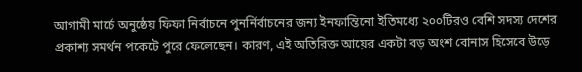আগামী মার্চে অনুষ্ঠেয় ফিফা নির্বাচনে পুনর্নির্বাচনের জন্য ইনফান্তিনো ইতিমধ্যে ২০০টিরও বেশি সদস্য দেশের প্রকাশ্য সমর্থন পকেটে পুরে ফেলেছেন। কারণ, এই অতিরিক্ত আয়ের একটা বড় অংশ বোনাস হিসেবে উড়ে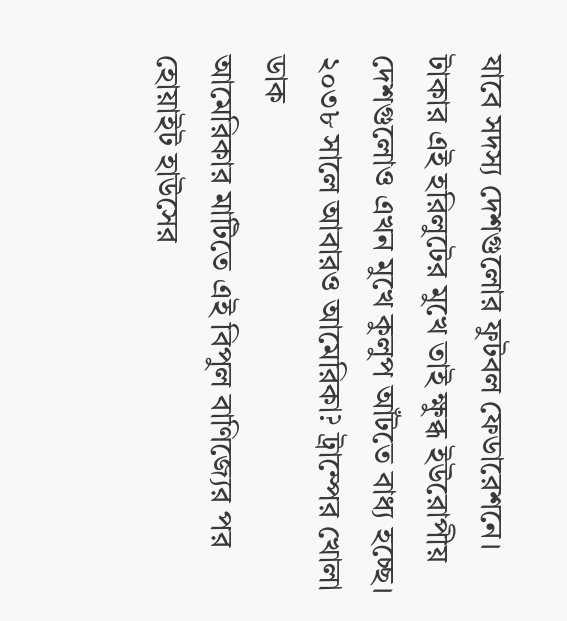যাবে সদস্য দেশগুলোর ফুটবল ফেডারেশনে। টাকার এই হরিলুটের মুখে তাই ক্ষুব্ধ ইউরোপীয় দেশগুলোও এখন মুখে কুলুপ আঁটতে বাধ্য হচ্ছে।
২০৩৮ সালে আবারও আমেরিকা? ট্রাম্পের খোলা ডাক
আমেরিকার মাটিতে এই বিপুল বাণিজ্যের পর হোয়াইট হাউসের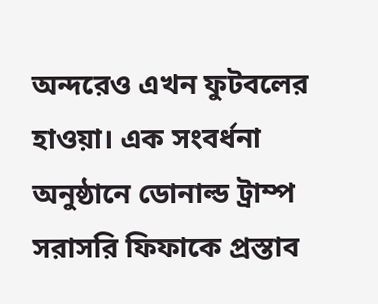অন্দরেও এখন ফুটবলের হাওয়া। এক সংবর্ধনা অনুষ্ঠানে ডোনাল্ড ট্রাম্প সরাসরি ফিফাকে প্রস্তাব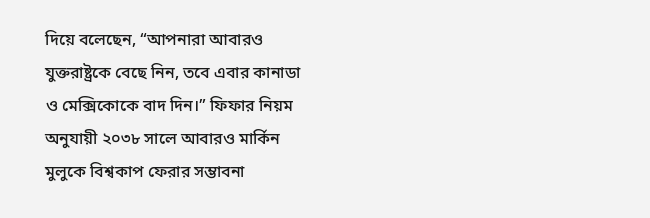দিয়ে বলেছেন, “আপনারা আবারও যুক্তরাষ্ট্রকে বেছে নিন, তবে এবার কানাডা ও মেক্সিকোকে বাদ দিন।” ফিফার নিয়ম অনুযায়ী ২০৩৮ সালে আবারও মার্কিন মুলুকে বিশ্বকাপ ফেরার সম্ভাবনা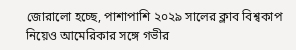জোরালো হচ্ছে, পাশাপাশি ২০২৯ সালের ক্লাব বিশ্বকাপ নিয়েও আমেরিকার সঙ্গে গভীর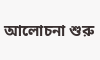আলোচনা শুরু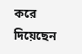করে দিয়েছেন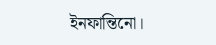ইনফান্তিনো।